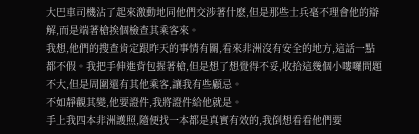大巴車司機沾了起來激動地同他們交涉著什麽,但是那些士兵毫不理會他的辯解,而是端著槍挨個檢查其乘客來。
我想,他們的搜查肯定跟昨天的事情有關,看來非洲沒有安全的地方,這話一點都不假。我把手伸進背包握著槍,但是想了想覺得不妥,收拾這幾個小嘍囉問題不大,但是周圍還有其他乘客,讓我有些顧忌。
不如靜觀其變,他要證件,我將證件給他就是。
手上我四本非洲護照,隨便找一本都是真實有效的,我倒想看看他們要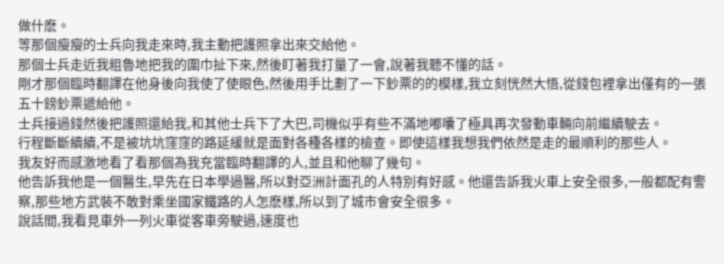做什麽。
等那個瘦瘦的士兵向我走來時,我主動把護照拿出來交給他。
那個士兵走近我粗魯地把我的圍巾扯下來,然後盯著我打量了一會,說著我聽不懂的話。
剛才那個臨時翻譯在他身後向我使了使眼色,然後用手比劃了一下鈔票的的模樣,我立刻恍然大悟,從錢包裡拿出僅有的一張五十鎊鈔票遞給他。
士兵接過錢然後把護照還給我,和其他士兵下了大巴,司機似乎有些不滿地嘟囔了極具再次發動車輛向前繼續駛去。
行程斷斷續續,不是被坑坑窪窪的路延緩就是面對各種各樣的檢查。即使這樣我想我們依然是走的最順利的那些人。
我友好而感激地看了看那個為我充當臨時翻譯的人,並且和他聊了幾句。
他告訴我他是一個醫生,早先在日本學過醫,所以對亞洲計面孔的人特別有好感。他還告訴我火車上安全很多,一般都配有警察,那些地方武裝不敢對乘坐國家鐵路的人怎麽樣,所以到了城市會安全很多。
說話間,我看見車外一列火車從客車旁駛過,速度也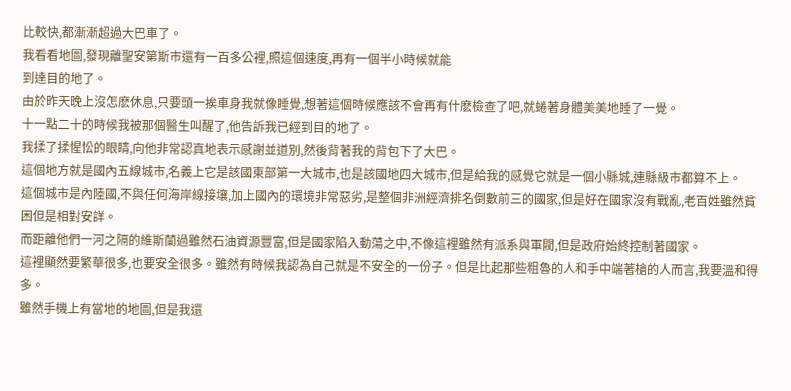比較快,都漸漸超過大巴車了。
我看看地圖,發現離聖安第斯市還有一百多公裡,照這個速度,再有一個半小時候就能
到達目的地了。
由於昨天晚上沒怎麽休息,只要頭一挨車身我就像睡覺,想著這個時候應該不會再有什麽檢查了吧,就蜷著身體美美地睡了一覺。
十一點二十的時候我被那個醫生叫醒了,他告訴我已經到目的地了。
我揉了揉惺忪的眼睛,向他非常認真地表示感謝並道別,然後背著我的背包下了大巴。
這個地方就是國內五線城市,名義上它是該國東部第一大城市,也是該國地四大城市,但是給我的感覺它就是一個小縣城,連縣級市都算不上。
這個城市是內陸國,不與任何海岸線接壤,加上國內的環境非常惡劣,是整個非洲經濟排名倒數前三的國家,但是好在國家沒有戰亂,老百姓雖然貧困但是相對安詳。
而距離他們一河之隔的維斯蘭過雖然石油資源豐富,但是國家陷入動蕩之中,不像這裡雖然有派系與軍閥,但是政府始終控制著國家。
這裡顯然要繁華很多,也要安全很多。雖然有時候我認為自己就是不安全的一份子。但是比起那些粗魯的人和手中端著槍的人而言,我要溫和得多。
雖然手機上有當地的地圖,但是我還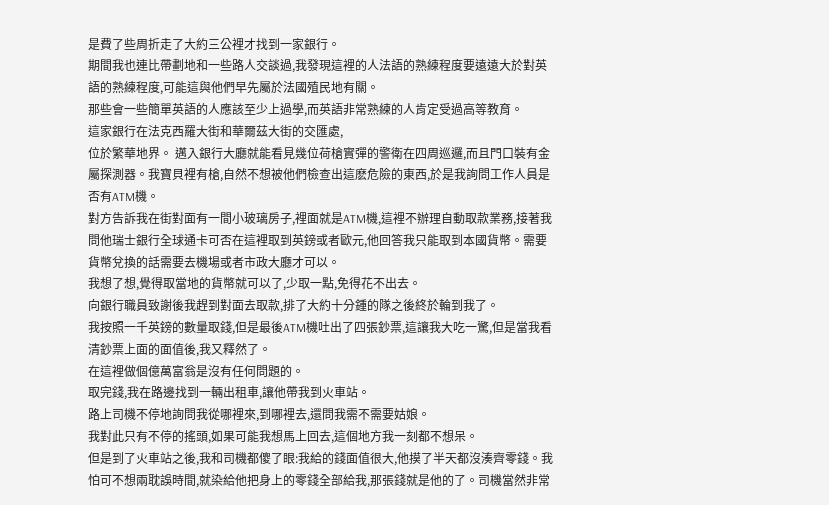是費了些周折走了大約三公裡才找到一家銀行。
期間我也連比帶劃地和一些路人交談過,我發現這裡的人法語的熟練程度要遠遠大於對英語的熟練程度,可能這與他們早先屬於法國殖民地有關。
那些會一些簡單英語的人應該至少上過學,而英語非常熟練的人肯定受過高等教育。
這家銀行在法克西羅大街和華爾茲大街的交匯處,
位於繁華地界。 邁入銀行大廳就能看見幾位荷槍實彈的警衛在四周巡邏,而且門口裝有金屬探測器。我寶貝裡有槍,自然不想被他們檢查出這麽危險的東西,於是我詢問工作人員是否有ATM機。
對方告訴我在街對面有一間小玻璃房子,裡面就是ATM機,這裡不辦理自動取款業務,接著我問他瑞士銀行全球通卡可否在這裡取到英鎊或者歐元,他回答我只能取到本國貨幣。需要貨幣兌換的話需要去機場或者市政大廳才可以。
我想了想,覺得取當地的貨幣就可以了,少取一點,免得花不出去。
向銀行職員致謝後我趕到對面去取款,排了大約十分鍾的隊之後終於輪到我了。
我按照一千英鎊的數量取錢,但是最後ATM機吐出了四張鈔票,這讓我大吃一驚,但是當我看清鈔票上面的面值後,我又釋然了。
在這裡做個億萬富翁是沒有任何問題的。
取完錢,我在路邊找到一輛出租車,讓他帶我到火車站。
路上司機不停地詢問我從哪裡來,到哪裡去,還問我需不需要姑娘。
我對此只有不停的搖頭,如果可能我想馬上回去,這個地方我一刻都不想呆。
但是到了火車站之後,我和司機都傻了眼:我給的錢面值很大,他摸了半天都沒湊齊零錢。我怕可不想兩耽誤時間,就染給他把身上的零錢全部給我,那張錢就是他的了。司機當然非常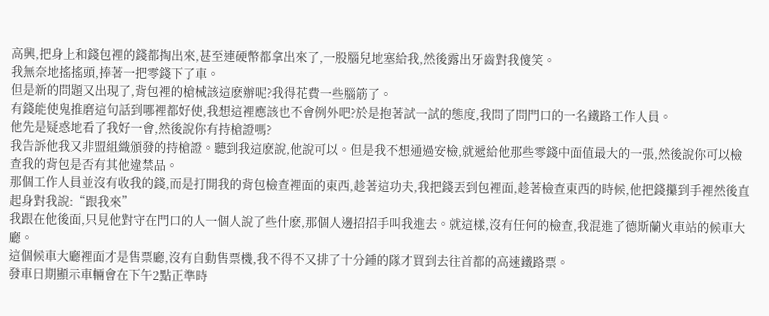高興,把身上和錢包裡的錢都掏出來,甚至連硬幣都拿出來了,一股腦兒地塞給我,然後露出牙齒對我傻笑。
我無奈地搖搖頭,捧著一把零錢下了車。
但是新的問題又出現了,背包裡的槍械該這麽辦呢?我得花費一些腦筋了。
有錢能使鬼推磨這句話到哪裡都好使,我想這裡應該也不會例外吧?於是抱著試一試的態度,我問了問門口的一名鐵路工作人員。
他先是疑惑地看了我好一會,然後說你有持槍證嗎?
我告訴他我又非盟組織頒發的持槍證。聽到我這麽說,他說可以。但是我不想通過安檢,就遞給他那些零錢中面值最大的一張,然後說你可以檢查我的背包是否有其他違禁品。
那個工作人員並沒有收我的錢,而是打開我的背包檢查裡面的東西,趁著這功夫,我把錢丟到包裡面,趁著檢查東西的時候,他把錢攥到手裡然後直起身對我說:“跟我來”
我跟在他後面,只見他對守在門口的人一個人說了些什麽,那個人邊招招手叫我進去。就這樣,沒有任何的檢查,我混進了德斯蘭火車站的候車大廳。
這個候車大廳裡面才是售票廳,沒有自動售票機,我不得不又排了十分鍾的隊才買到去往首都的高速鐵路票。
發車日期顯示車輛會在下午2點正準時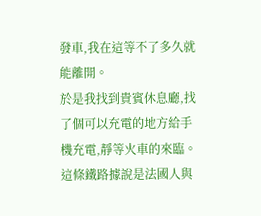發車,我在這等不了多久就能離開。
於是我找到貴賓休息廳,找了個可以充電的地方給手機充電,靜等火車的來臨。
這條鐵路據說是法國人與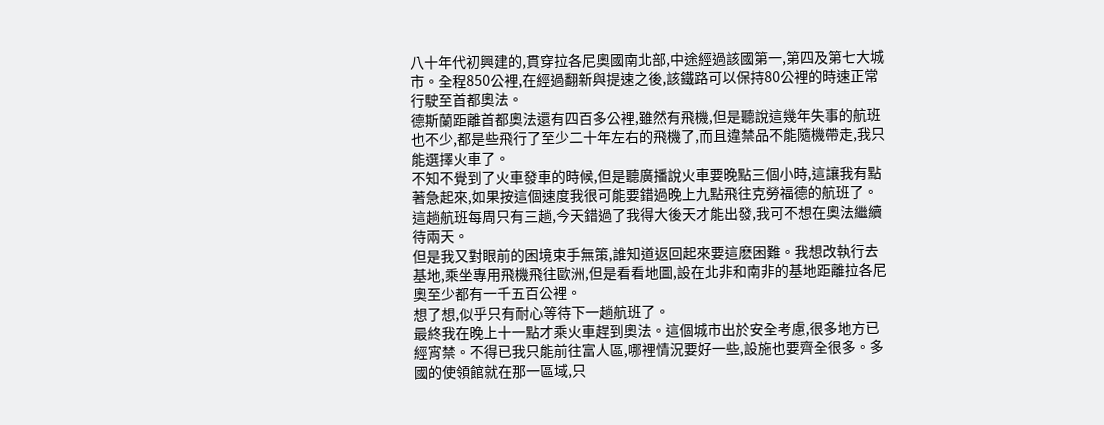八十年代初興建的,貫穿拉各尼奧國南北部,中途經過該國第一,第四及第七大城市。全程850公裡,在經過翻新與提速之後,該鐵路可以保持80公裡的時速正常行駛至首都奧法。
德斯蘭距離首都奧法還有四百多公裡,雖然有飛機,但是聽說這幾年失事的航班也不少,都是些飛行了至少二十年左右的飛機了,而且違禁品不能隨機帶走,我只能選擇火車了。
不知不覺到了火車發車的時候,但是聽廣播說火車要晚點三個小時,這讓我有點著急起來,如果按這個速度我很可能要錯過晚上九點飛往克勞福德的航班了。
這趟航班每周只有三趟,今天錯過了我得大後天才能出發,我可不想在奧法繼續待兩天。
但是我又對眼前的困境束手無策,誰知道返回起來要這麽困難。我想改執行去基地,乘坐專用飛機飛往歐洲,但是看看地圖,設在北非和南非的基地距離拉各尼奧至少都有一千五百公裡。
想了想,似乎只有耐心等待下一趟航班了。
最終我在晚上十一點才乘火車趕到奧法。這個城市出於安全考慮,很多地方已經宵禁。不得已我只能前往富人區,哪裡情況要好一些,設施也要齊全很多。多國的使領館就在那一區域,只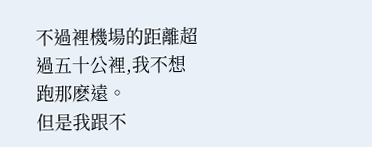不過裡機場的距離超過五十公裡,我不想跑那麽遠。
但是我跟不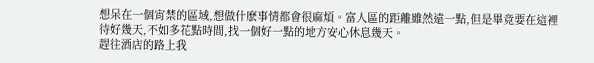想呆在一個宵禁的區域,想做什麽事情都會很麻煩。富人區的距離雖然遠一點,但是畢竟要在這裡待好幾天,不如多花點時間,找一個好一點的地方安心休息幾天。
趕往酒店的路上我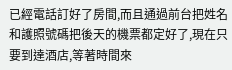已經電話訂好了房間,而且通過前台把姓名和護照號碼把後天的機票都定好了,現在只要到達酒店,等著時間來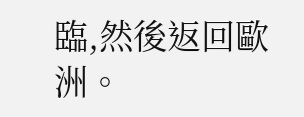臨,然後返回歐洲。